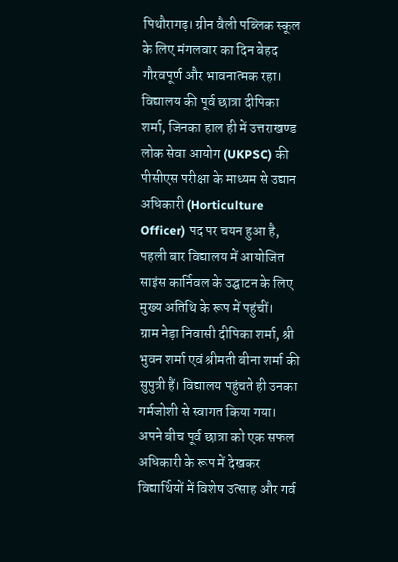पिथौरागढ़। ग्रीन वैली पब्लिक स्कूल के लिए मंगलवार का दिन बेहद गौरवपूर्ण और भावनात्मक रहा। विद्यालय की पूर्व छात्रा दीपिका शर्मा, जिनका हाल ही में उत्तराखण्ड लोक सेवा आयोग (UKPSC) की पीसीएस परीक्षा के माध्यम से उद्यान अधिकारी (Horticulture Officer) पद पर चयन हुआ है, पहली बार विद्यालय में आयोजित साइंस कार्निवल के उद्घाटन के लिए मुख्य अतिथि के रूप में पहुंचीं।
ग्राम नेड़ा निवासी दीपिका शर्मा, श्री भुवन शर्मा एवं श्रीमती बीना शर्मा की सुपुत्री हैं। विद्यालय पहुंचते ही उनका गर्मजोशी से स्वागत किया गया। अपने बीच पूर्व छात्रा को एक सफल अधिकारी के रूप में देखकर विद्यार्थियों में विशेष उत्साह और गर्व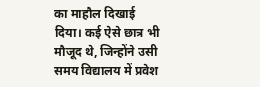का माहौल दिखाई दिया। कई ऐसे छात्र भी मौजूद थे, जिन्होंने उसी समय विद्यालय में प्रवेश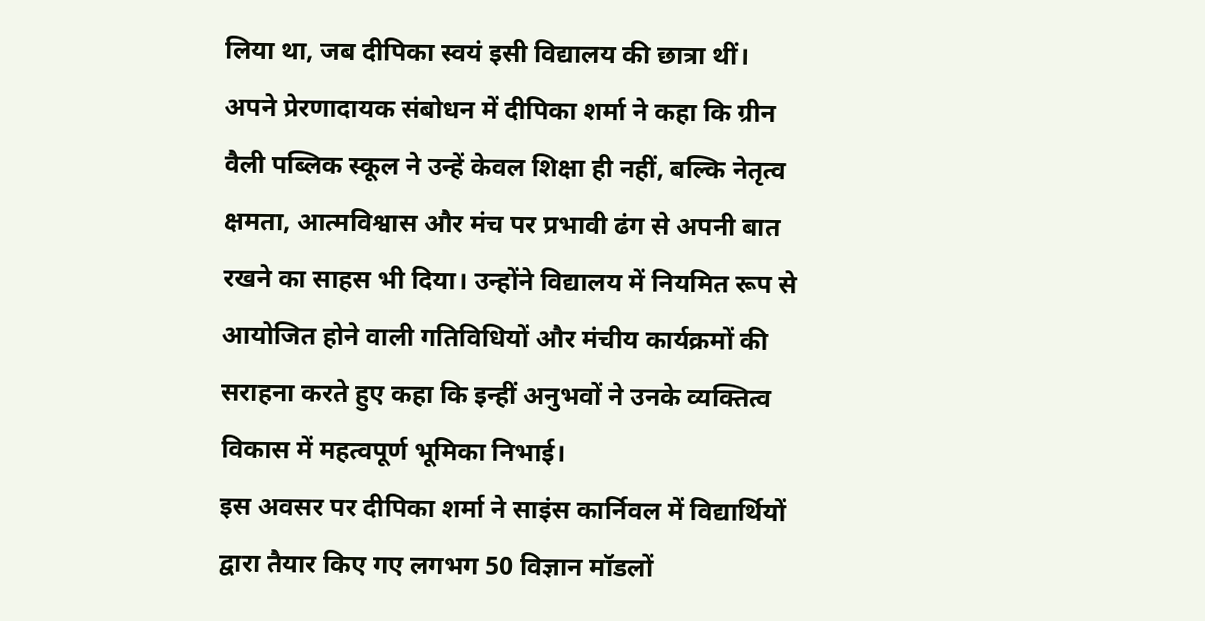लिया था, जब दीपिका स्वयं इसी विद्यालय की छात्रा थीं।
अपने प्रेरणादायक संबोधन में दीपिका शर्मा ने कहा कि ग्रीन वैली पब्लिक स्कूल ने उन्हें केवल शिक्षा ही नहीं, बल्कि नेतृत्व क्षमता, आत्मविश्वास और मंच पर प्रभावी ढंग से अपनी बात रखने का साहस भी दिया। उन्होंने विद्यालय में नियमित रूप से आयोजित होने वाली गतिविधियों और मंचीय कार्यक्रमों की सराहना करते हुए कहा कि इन्हीं अनुभवों ने उनके व्यक्तित्व विकास में महत्वपूर्ण भूमिका निभाई।
इस अवसर पर दीपिका शर्मा ने साइंस कार्निवल में विद्यार्थियों द्वारा तैयार किए गए लगभग 50 विज्ञान मॉडलों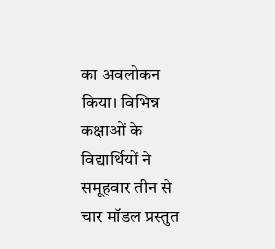का अवलोकन किया। विभिन्न कक्षाओं के विद्यार्थियों ने समूहवार तीन से चार मॉडल प्रस्तुत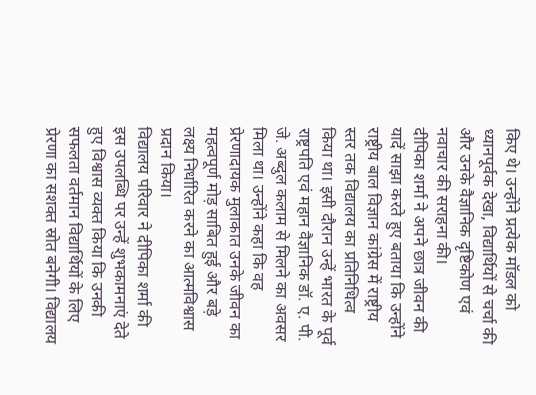किए थे। उन्होंने प्रत्येक मॉडल को ध्यानपूर्वक देखा, विद्यार्थियों से चर्चा की और उनके वैज्ञानिक दृष्टिकोण एवं नवाचार की सराहना की।
दीपिका शर्मा ने अपने छात्र जीवन की यादें साझा करते हुए बताया कि उन्होंने राष्ट्रीय बाल विज्ञान कांग्रेस में राष्ट्रीय स्तर तक विद्यालय का प्रतिनिधित्व किया था। इसी दौरान उन्हें भारत के पूर्व राष्ट्रपति एवं महान वैज्ञानिक डॉ. ए. पी. जे. अब्दुल कलाम से मिलने का अवसर मिला था। उन्होंने कहा कि वह प्रेरणादायक मुलाकात उनके जीवन का महत्वपूर्ण मोड़ साबित हुई और बड़े लक्ष्य निर्धारित करने का आत्मविश्वास प्रदान किया।
विद्यालय परिवार ने दीपिका शर्मा की इस उपलब्धि पर उन्हें शुभकामनाएं देते हुए विश्वास व्यक्त किया कि उनकी सफलता वर्तमान विद्यार्थियों के लिए प्रेरणा का सशक्त स्रोत बनेगी। विद्यालय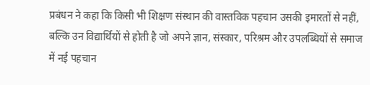प्रबंधन ने कहा कि किसी भी शिक्षण संस्थान की वास्तविक पहचान उसकी इमारतों से नहीं, बल्कि उन विद्यार्थियों से होती है जो अपने ज्ञान, संस्कार, परिश्रम और उपलब्धियों से समाज में नई पहचान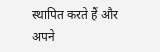स्थापित करते हैं और अपने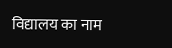विद्यालय का नाम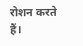रोशन करते हैं।